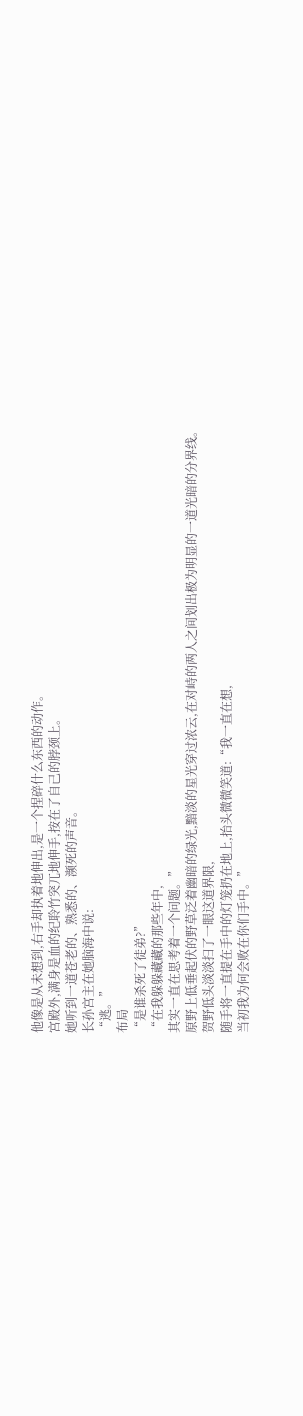他像是从未想到,右手却执着地伸出,是一个捏碎什么东西的动作。
宫殿外,满身是血的纪聆竹突兀地伸手,按在了自己的脖颈上。
她听到一道苍老的、熟悉的、濒死的声音。
长孙宫主在她脑海中说:
“逃。”
布局
“是谁杀死了徒弟?”
“在我躲躲藏藏的那些年中,
其实一直在思考着一个问题。”
原野上低垂起伏的野草泛着幽暗的绿光,黯淡的星光穿过浓云,在对峙的两人之间划出极为明显的一道光暗的分界线。
贺野低头淡淡扫了一眼这道界限,
随手将一直提在手中的灯笼扔在地上,抬头微微笑道:“我一直在想,
当初我为何会败在你们手中。”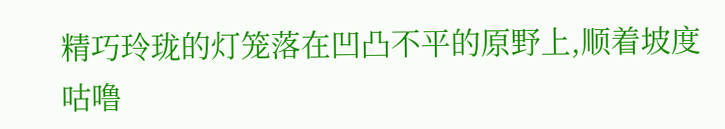精巧玲珑的灯笼落在凹凸不平的原野上,顺着坡度咕噜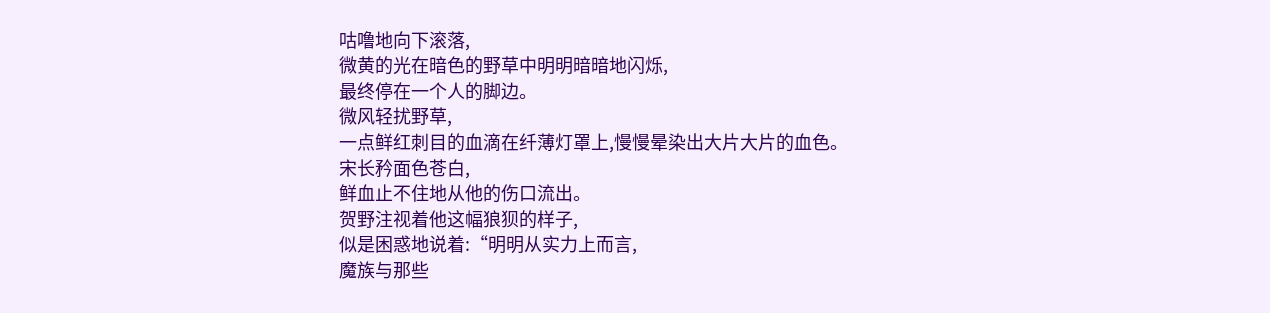咕噜地向下滚落,
微黄的光在暗色的野草中明明暗暗地闪烁,
最终停在一个人的脚边。
微风轻扰野草,
一点鲜红刺目的血滴在纤薄灯罩上,慢慢晕染出大片大片的血色。
宋长矜面色苍白,
鲜血止不住地从他的伤口流出。
贺野注视着他这幅狼狈的样子,
似是困惑地说着:“明明从实力上而言,
魔族与那些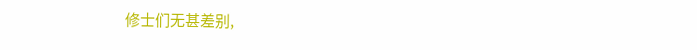修士们无甚差别,